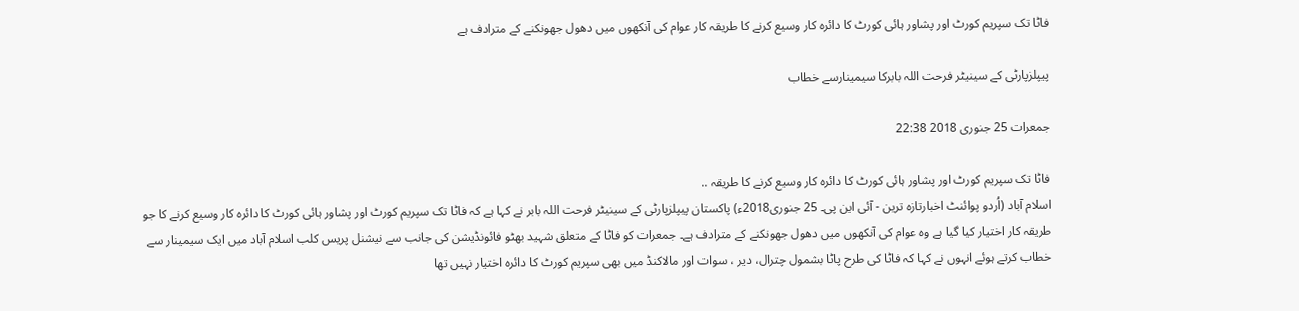فاٹا تک سپریم کورٹ اور پشاور ہائی کورٹ کا دائرہ کار وسیع کرنے کا طریقہ کار عوام کی آنکھوں میں دھول جھونکنے کے مترادف ہے

پیپلزپارٹی کے سینیٹر فرحت اللہ بابرکا سیمینارسے خطاب

جمعرات 25 جنوری 2018 22:38

فاٹا تک سپریم کورٹ اور پشاور ہائی کورٹ کا دائرہ کار وسیع کرنے کا طریقہ ..
اسلام آباد (اُردو پوائنٹ اخبارتازہ ترین - آئی این پی۔ 25 جنوری2018ء) پاکستان پیپلزپارٹی کے سینیٹر فرحت اللہ بابر نے کہا ہے کہ فاٹا تک سپریم کورٹ اور پشاور ہائی کورٹ کا دائرہ کار وسیع کرنے کا جو طریقہ کار اختیار کیا گیا ہے وہ عوام کی آنکھوں میں دھول جھونکنے کے مترادف ہے۔ جمعرات کو فاٹا کے متعلق شہید بھٹو فائونڈیشن کی جانب سے نیشنل پریس کلب اسلام آباد میں ایک سیمینار سے خطاب کرتے ہوئے انہوں نے کہا کہ فاٹا کی طرح پاٹا بشمول چترال، دیر ، سوات اور مالاکنڈ میں بھی سپریم کورٹ کا دائرہ اختیار نہیں تھا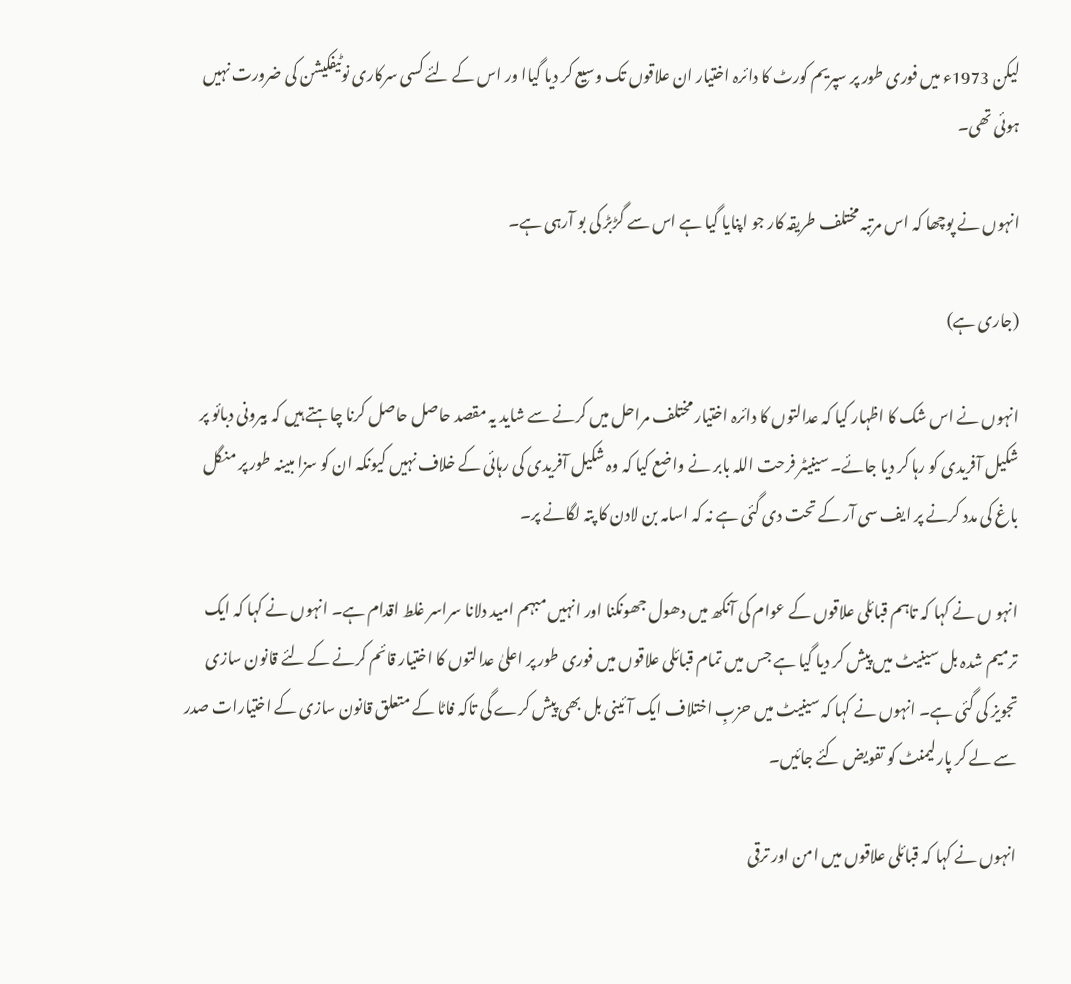لیکن 1973ء میں فوری طور پر سپریم کورٹ کا دائرہ اختیار ان علاقوں تک وسیع کر دیا گیاا ور اس کے لئے کسی سرکاری نوٹیفکیشن کی ضرورت نہیں ہوئی تھی۔

انہوں نے پوچھا کہ اس مرتبہ مختلف طریقہ کار جو اپنایا گیا ہے اس سے گڑبڑ کی بو آرہی ہے۔

(جاری ہے)

انہوں نے اس شک کا اظہار کیا کہ عدالتوں کا دائرہ اختیار مختلف مراحل میں کرنے سے شاید یہ مقصد حاصل حاصل کرنا چاہتے ہیں کہ بیرونی دبائو پر شکیل آفریدی کو رہا کر دیا جائے۔ سینیٹر فرحت اللہ بابر نے واضع کیا کہ وہ شکیل آفریدی کی رہائی کے خلاف نہیں کیونکہ ان کو سزا مبینہ طور پر منگل باغ کی مدد کرنے پر ایف سی آر کے تحت دی گئی ہے نہ کہ اسامہ بن لادن کا پتہ لگانے پر۔

انہو ں نے کہا کہ تاہم قبائلی علاقوں کے عوام کی آنکھ میں دھول جھونکنا اور انہیں مبہم امید دلانا سراسر غلط اقدام ہے۔ انہوں نے کہا کہ ایک ترمیم شدہ بل سینیٹ میں پیش کر دیا گیا ہے جس میں تمام قبائلی علاقوں میں فوری طور پر اعلیٰ عدالتوں کا اختیار قائم کرنے کے لئے قانون سازی تجویز کی گئی ہے۔ انہوں نے کہا کہ سینیٹ میں حزبِ اختلاف ایک آئینی بل بھی پیش کرے گی تاکہ فاٹا کے متعلق قانون سازی کے اختیارات صدر سے لے کر پارلیمنٹ کو تفویض کئے جائیں۔

انہوں نے کہا کہ قبائلی علاقوں میں امن اور ترقی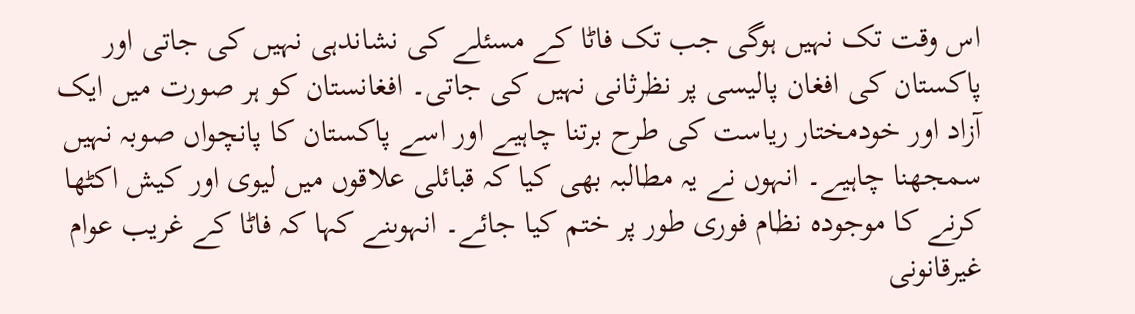اس وقت تک نہیں ہوگی جب تک فاٹا کے مسئلے کی نشاندہی نہیں کی جاتی اور پاکستان کی افغان پالیسی پر نظرثانی نہیں کی جاتی۔ افغانستان کو ہر صورت میں ایک آزاد اور خودمختار ریاست کی طرح برتنا چاہیے اور اسے پاکستان کا پانچواں صوبہ نہیں سمجھنا چاہیے۔ انہوں نے یہ مطالبہ بھی کیا کہ قبائلی علاقوں میں لیوی اور کیش اکٹھا کرنے کا موجودہ نظام فوری طور پر ختم کیا جائے۔ انہوںنے کہا کہ فاٹا کے غریب عوام غیرقانونی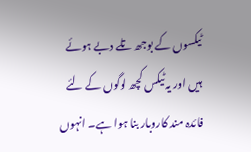ٹیکسوں کے بوجھ تلے دبے ہوئے ہیں اور یہ ٹیکس کچھ لوگوں کے لئے فائدہ مند کاروبار بنا ہوا ہے۔ انہوں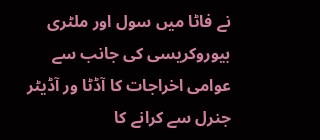نے فاٹا میں سول اور ملٹری بیوروکریسی کی جانب سے عوامی اخراجات کا آڈٹا ور آڈیٹر جنرل سے کرانے کا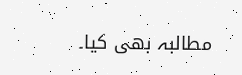مطالبہ بھی کیا۔